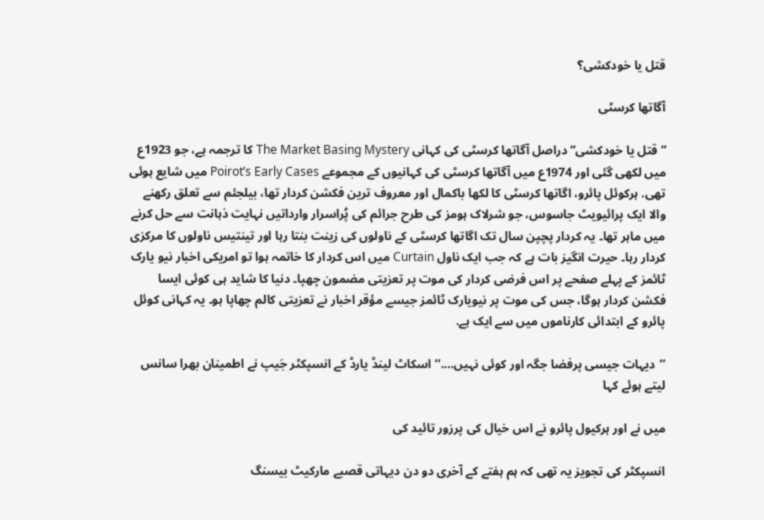قتل یا خودکشی؟

آگاتھا کرسٹی

”قتل یا خودکشی“ دراصل آگاتھا کرسٹی کی کہانی The Market Basing Mystery کا ترجمہ ہے، جو 1923ع میں لکھی گئی اور 1974ع میں آگاتھا کرسٹی کی کہانیوں کے مجموعے Poirot’s Early Cases میں شایع ہوئی تھی. ہرکوئل پائرو، اگاتھا کرسٹی کا لکھا باکمال اور معروف ترین فکشن کردار تھا، بیلجئم سے تعلق رکھنے والا ایک پرائیویٹ جاسوس، جو شرلاک ہومز کی طرح جرائم کی پُراسرار وارداتیں نہایت ذہانت سے حل کرنے میں ماہر تھا۔ یہ کردار پچپن سال تک اگاتھا کرسٹی کے ناولوں کی زینت بنتا رہا اور تینتیس ناولوں کا مرکزی کردار رہا۔ حیرت انگیز بات ہے کہ جب ایک ناول Curtain میں اس کردار کا خاتمہ ہوا تو امریکی اخبار نیو یارک ٹائمز کے پہلے صفحے پر اس فرضی کردار کی موت پر تعزیتی مضمون چھپا۔ دنیا کا شاید ہی کوئی ایسا فکشن کردار ہوگا، جس کی موت پر نیویارک ٹائمز جیسے مؤقر اخبار نے تعزیتی کالم چھاپا ہو۔ یہ کہانی کوئل پائرو کے ابتدائی کارناموں میں سے ایک ہے.

’’دیہات جیسی پرفضا جگہ اور کوئی نہیں….‘‘ اسکاٹ لینڈ یارڈ کے انسپکٹر جَیپ نے اطمینان بھرا سانس لیتے ہوئے کہا

میں نے اور ہرکیول پائرو نے اس خیال کی پرزور تائید کی

انسپکٹر کی تجویز یہ تھی کہ ہم ہفتے کے آخری دو دن دیہاتی قصبے مارکیٹ بیسنگ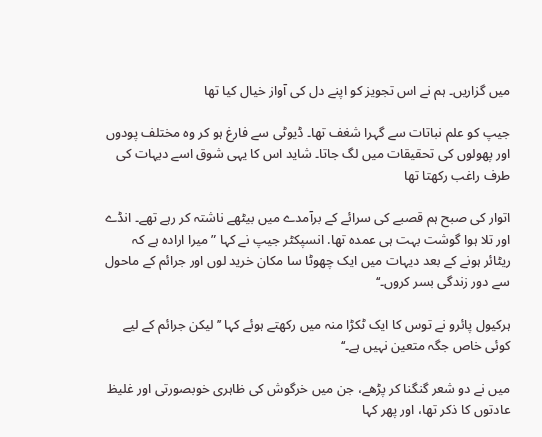میں گزاریں۔ ہم نے اس تجویز کو اپنے دل کی آواز خیال کیا تھا

جیپ کو علم نباتات سے گہرا شغف تھا۔ ڈیوٹی سے فارغ ہو کر وہ مختلف پودوں اور پھولوں کی تحقیقات میں لگ جاتا۔ شاید اس کا یہی شوق اسے دیہات کی طرف راغب رکھتا تھا

اتوار کی صبح ہم قصبے کی سرائے کے برآمدے میں بیٹھے ناشتہ کر رہے تھے۔ انڈے اور تلا ہوا گوشت بہت ہی عمدہ تھا. انسپکٹر جیپ نے کہا ”میرا ارادہ ہے کہ ریٹائر ہونے کے بعد دیہات میں ایک چھوٹا سا مکان خرید لوں اور جرائم کے ماحول سے دور زندگی بسر کروں۔‘‘

ہرکیول پائرو نے توس کا ایک ٹکڑا منہ میں رکھتے ہوئے کہا ’’لیکن جرائم کے لیے کوئی خاص جگہ متعین نہیں ہے۔‘‘

میں نے دو شعر گنگنا کر پڑھے، جن میں خرگوش کی ظاہری خوبصورتی اور غلیظ عادتوں کا ذکر تھا، اور پھر کہا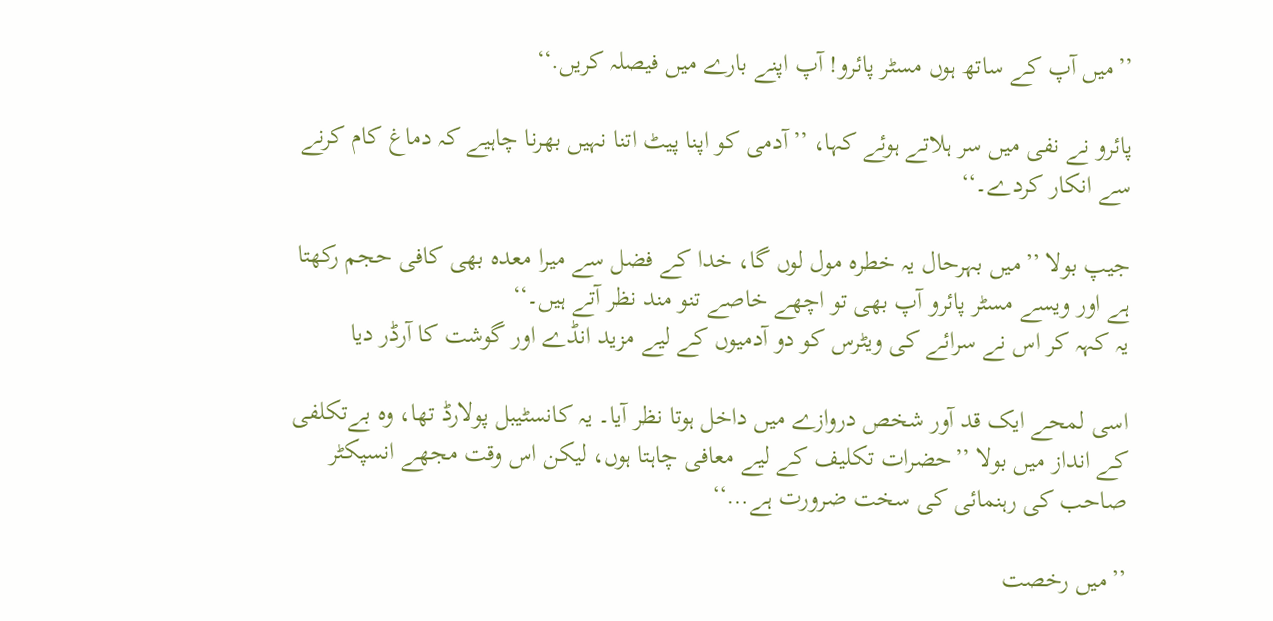’’میں آپ کے ساتھ ہوں مسٹر پائرو! آپ اپنے بارے میں فیصلہ کریں.‘‘

پائرو نے نفی میں سر ہلاتے ہوئے کہا، ’’آدمی کو اپنا پیٹ اتنا نہیں بھرنا چاہیے کہ دماغ کام کرنے سے انکار کردے۔‘‘

جیپ بولا ’’میں بہرحال یہ خطرہ مول لوں گا، خدا کے فضل سے میرا معدہ بھی کافی حجم رکھتا ہے اور ویسے مسٹر پائرو آپ بھی تو اچھے خاصے تنو مند نظر آتے ہیں۔‘‘
یہ کہہ کر اس نے سرائے کی ویٹرس کو دو آدمیوں کے لیے مزید انڈے اور گوشت کا آرڈر دیا

اسی لمحے ایک قد آور شخص دروازے میں داخل ہوتا نظر آیا۔ یہ کانسٹیبل پولارڈ تھا، وہ بےتکلفی کے انداز میں بولا ’’حضرات تکلیف کے لیے معافی چاہتا ہوں، لیکن اس وقت مجھے انسپکٹر صاحب کی رہنمائی کی سخت ضرورت ہے…‘‘

’’میں رخصت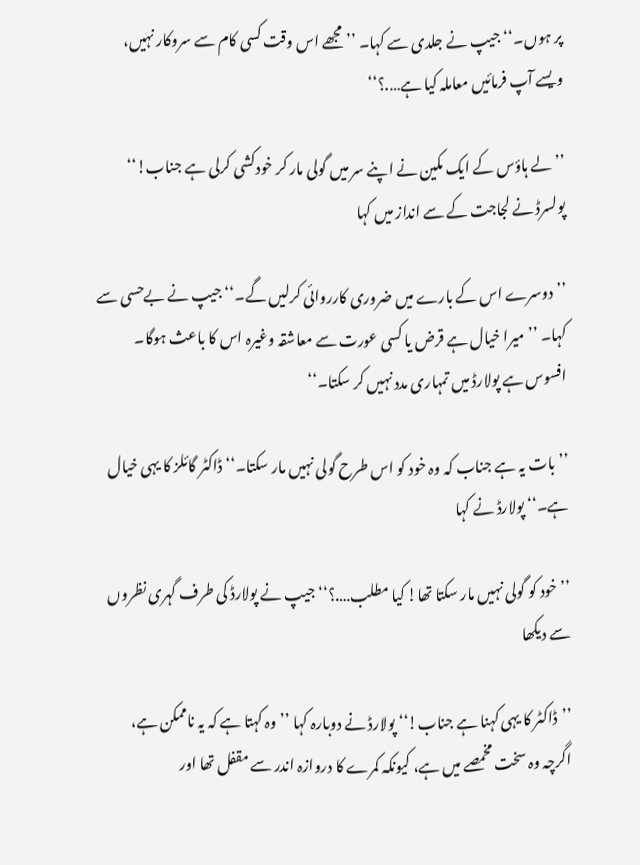پر ہوں۔‘‘ جیپ نے جلدی سے کہا۔ ’’مجھے اس وقت کسی کام سے سروکار نہیں، ویسے آپ فرمائیں معاملہ کیا ہے….؟‘‘

’’لے ہاؤس کے ایک مکین نے اپنے سر میں گولی مار کر خودکشی کرلی ہے جناب!‘‘ پولسرڈ نے لجاجت کے سے انداز میں کہا

’’دوسرے اس کے بارے میں ضروری کارروائی کرلیں گے۔‘‘ جیپ نے بےحسی سے کہا۔ ’’میرا خیال ہے قرض یا کسی عورت سے معاشقہ وغیرہ اس کا باعث ہوگا۔ افسوس ہے پولارڈ میں تمہاری مدد نہیں کر سکتا۔‘‘

’’بات یہ ہے جناب کہ وہ خود کو اس طرح گولی نہیں مار سکتا۔‘‘ ڈاکٹر گائلز کا یہی خیال ہے۔‘‘ پولارڈ نے کہا

’’خود کو گولی نہیں مار سکتا تھا! کیا مطلب….؟‘‘ جیپ نے پولارڈ کی طرف گہری نظروں سے دیکھا

’’ڈاکٹر کا یہی کہنا ہے جناب!‘‘ پولارڈ نے دوبارہ کہا ’’وہ کہتا ہے کہ یہ ناممکن ہے، اگرچہ وہ سخت مخمصے میں ہے، کیونکہ کمرے کا دروازہ اندر سے مقفل تھا اور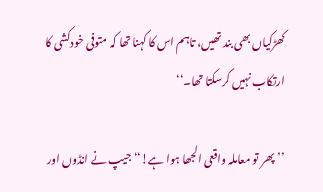کھڑکیاں بھی بند تھیں، تاہم اس کا کہنا تھا کہ متوفی خودکشی کا ارتکاب نہیں کرسکتا تھا۔‘‘

’’پھر تو معاملہ واقعی الجھا ہوا ہے!‘‘ جیپ نے انڈوں اور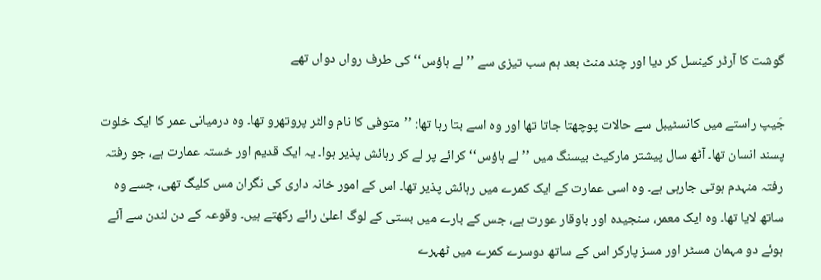گوشت کا آرڈر کینسل کر دیا اور چند منٹ بعد ہم سب تیزی سے ’’لے ہاؤس‘‘ کی طرف رواں دواں تھے

جَیپ راستے میں کانسٹیبل سے حالات پوچھتا جاتا تھا اور وہ اسے بتا رہا تھا: ’’متوفی کا نام والٹر پروتھرو تھا۔ وہ درمیانی عمر کا ایک خلوت پسند انسان تھا۔ آٹھ سال پیشتر مارکیٹ بیسنگ میں ’’لے ہاؤس‘‘ کرائے پر لے کر رہائش پذیر ہوا۔ یہ ایک قدیم اور خستہ عمارت ہے، جو رفتہ رفتہ منہدم ہوتی جارہی ہے۔ وہ اسی عمارت کے ایک کمرے میں رہائش پذیر تھا۔ اس کے امور خانہ داری کی نگران مس کلیگ تھی، جسے وہ ساتھ لایا تھا۔ وہ ایک معمر، سنجیدہ اور باوقار عورت ہے، جس کے بارے میں بستی کے لوگ اعلیٰ رائے رکھتے ہیں۔ وقوعہ کے دن لندن سے آئے ہوئے دو مہمان مسٹر اور مسز پارکر اس کے ساتھ دوسرے کمرے میں ٹھہرے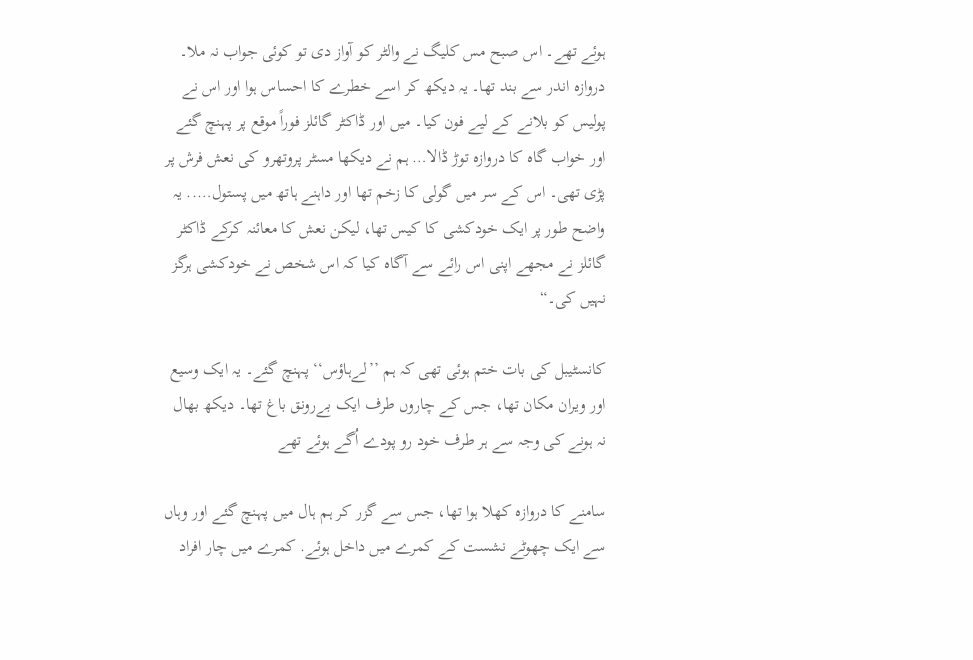ہوئے تھے۔ اس صبح مس کلیگ نے والٹر کو آواز دی تو کوئی جواب نہ ملا۔ دروازہ اندر سے بند تھا۔ یہ دیکھ کر اسے خطرے کا احساس ہوا اور اس نے پولیس کو بلانے کے لیے فون کیا۔ میں اور ڈاکٹر گائلز فوراً موقع پر پہنچ گئے اور خواب گاہ کا دروازہ توڑ ڈالا… ہم نے دیکھا مسٹر پروتھرو کی نعش فرش پر پڑی تھی۔ اس کے سر میں گولی کا زخم تھا اور داہنے ہاتھ میں پستول….. یہ واضح طور پر ایک خودکشی کا کیس تھا، لیکن نعش کا معائنہ کرکے ڈاکٹر گائلز نے مجھے اپنی اس رائے سے آگاہ کیا کہ اس شخص نے خودکشی ہرگز نہیں کی۔“

کانسٹیبل کی بات ختم ہوئی تھی کہ ہم ’’لےہاؤس‘‘ پہنچ گئے۔ یہ ایک وسیع اور ویران مکان تھا، جس کے چاروں طرف ایک بےرونق باغ تھا۔ دیکھ بھال نہ ہونے کی وجہ سے ہر طرف خود رو پودے اُگے ہوئے تھے

سامنے کا دروازہ کھلا ہوا تھا، جس سے گزر کر ہم ہال میں پہنچ گئے اور وہاں سے ایک چھوٹے نشست کے کمرے میں داخل ہوئے. کمرے میں چار افراد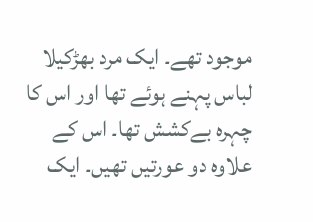موجود تھے۔ ایک مرد بھڑکیلا لباس پہنے ہوئے تھا اور اس کا چہرہ بےکشش تھا۔ اس کے علاوہ دو عورتیں تھیں۔ ایک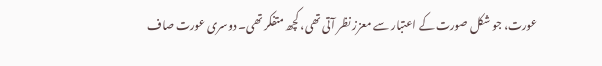عورت، جو شکل صورت کے اعتبار سے معزز نظر آتی تھی، کچھ متفکر تھی۔ دوسری عورت صاف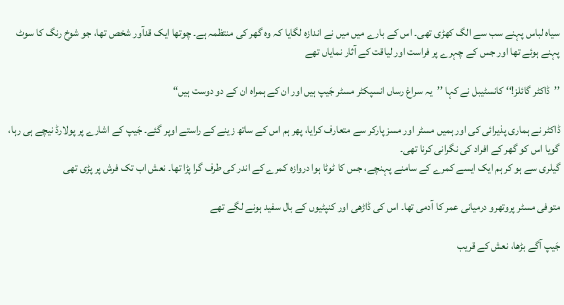سیاہ لباس پہنے سب سے الگ کھڑی تھی۔ اس کے بارے میں میں نے اندازہ لگایا کہ وہ گھر کی منتظمہ ہے۔ چوتھا ایک قدآور شخص تھا، جو شوخ رنگ کا سوٹ پہنے ہوئے تھا اور جس کے چہرے پر فراست اور لیاقت کے آثار نمایاں تھے

’’ڈاکٹر گائلز!‘‘ کانسٹیبل نے کہا ’’یہ سراغ رساں انسپکٹر مسٹر جَیپ ہیں اور ان کے ہمراہ ان کے دو دوست ہیں“

ڈاکٹر نے ہماری پذیرائی کی اور ہمیں مسٹر اور مسز پارکر سے متعارف کرایا، پھر ہم اس کے ساتھ زینے کے راستے اوپر گئے۔ جَیپ کے اشارے پر پولارڈ نیچے ہی رہا، گویا اس کو گھر کے افراد کی نگرانی کرنا تھی۔
گیلری سے ہو کر ہم ایک ایسے کمرے کے سامنے پہنچے، جس کا ٹوٹا ہوا دروازہ کمرے کے اندر کی طرف گرا پڑا تھا۔ نعش اب تک فرش پر پڑی تھی

متوفی مسٹر پروتھرو درمیانی عمر کا آدمی تھا۔ اس کی ڈاڑھی اور کنپٹیوں کے بال سفید ہونے لگے تھے

جَیپ آگے بڑھا، نعش کے قریب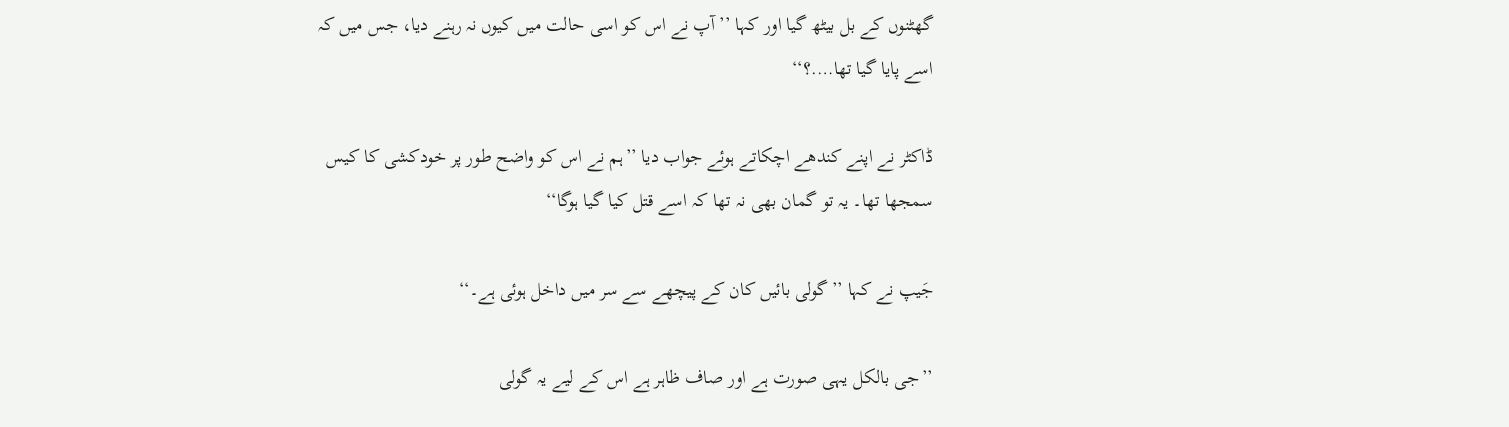گھٹنوں کے بل بیٹھ گیا اور کہا ’’آپ نے اس کو اسی حالت میں کیوں نہ رہنے دیا، جس میں کہ اسے پایا گیا تھا….؟‘‘

ڈاکٹر نے اپنے کندھے اچکاتے ہوئے جواب دیا ’’ہم نے اس کو واضح طور پر خودکشی کا کیس سمجھا تھا۔ یہ تو گمان بھی نہ تھا کہ اسے قتل کیا گیا ہوگا‘‘

جَیپ نے کہا ’’گولی بائیں کان کے پیچھے سے سر میں داخل ہوئی ہے۔‘‘

’’جی بالکل یہی صورت ہے اور صاف ظاہر ہے اس کے لیے یہ گولی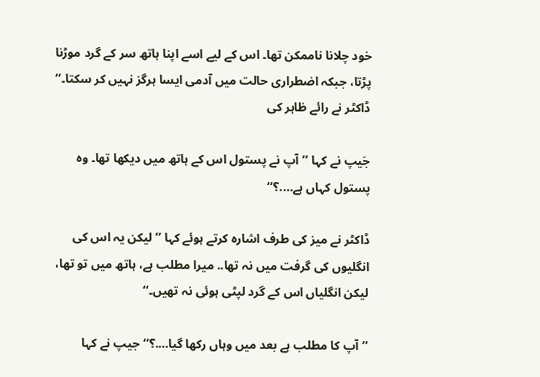خود چلانا ناممکن تھا۔ اس کے لیے اسے اپنا ہاتھ سر کے گرد موڑنا پڑتا، جبکہ اضطراری حالت میں آدمی ایسا ہرگز نہیں کر سکتا۔‘‘ ڈاکٹر نے رائے ظاہر کی

جَیپ نے کہا ’’آپ نے پستول اس کے ہاتھ میں دیکھا تھا۔ وہ پستول کہاں ہے….؟‘‘

ڈاکٹر نے میز کی طرف اشارہ کرتے ہوئے کہا ’’لیکن یہ اس کی انگلیوں کی گرفت میں نہ تھا.. میرا مطلب ہے، ہاتھ میں تو تھا، لیکن انگلیاں اس کے گرد لپٹی ہوئی نہ تھیں۔‘‘

’’آپ کا مطلب ہے بعد میں وہاں رکھا گیا….؟‘‘ جیپ نے کہا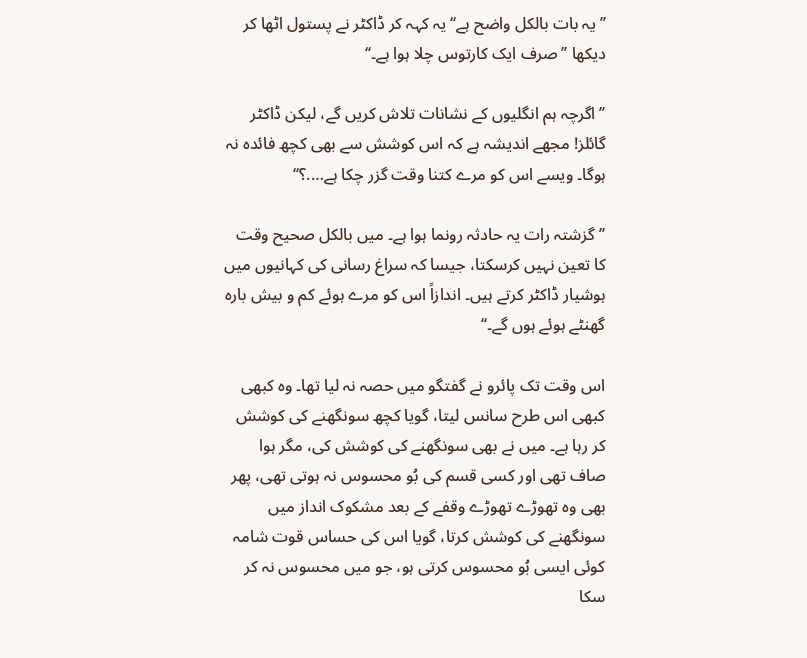’’یہ بات بالکل واضح ہے‘‘ یہ کہہ کر ڈاکٹر نے پستول اٹھا کر دیکھا ’’صرف ایک کارتوس چلا ہوا ہے۔‘‘

’’اگرچہ ہم انگلیوں کے نشانات تلاش کریں گے، لیکن ڈاکٹر گائلز! مجھے اندیشہ ہے کہ اس کوشش سے بھی کچھ فائدہ نہ ہوگا۔ ویسے اس کو مرے کتنا وقت گزر چکا ہے….؟‘‘

’’گزشتہ رات یہ حادثہ رونما ہوا ہے۔ میں بالکل صحیح وقت کا تعین نہیں کرسکتا، جیسا کہ سراغ رسانی کی کہانیوں میں ہوشیار ڈاکٹر کرتے ہیں۔ اندازاً اس کو مرے ہوئے کم و بیش بارہ گھنٹے ہوئے ہوں گے۔‘‘

اس وقت تک پائرو نے گفتگو میں حصہ نہ لیا تھا۔ وہ کبھی کبھی اس طرح سانس لیتا، گویا کچھ سونگھنے کی کوشش کر رہا ہے۔ میں نے بھی سونگھنے کی کوشش کی، مگر ہوا صاف تھی اور کسی قسم کی بُو محسوس نہ ہوتی تھی، پھر بھی وہ تھوڑے تھوڑے وقفے کے بعد مشکوک انداز میں سونگھنے کی کوشش کرتا، گویا اس کی حساس قوت شامہ کوئی ایسی بُو محسوس کرتی ہو، جو میں محسوس نہ کر سکا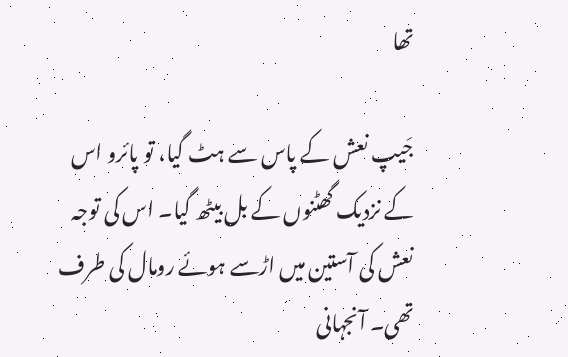تھا

جَیپ نعش کے پاس سے ہٹ گیا، تو پائرو اس کے نزدیک گھٹنوں کے بل بیٹھ گیا۔ اس کی توجہ نعش کی آستین میں اڑسے ہوئے رومال کی طرف تھی۔ آنجہانی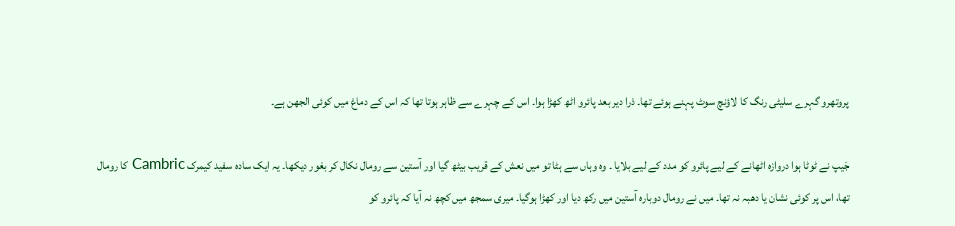پروتھرو گہرے سلیٹی رنگ کا لاؤنچ سوٹ پہنے ہوئے تھا۔ ذرا دیر بعد پائرو اٹھ کھڑا ہوا۔ اس کے چہرے سے ظاہر ہوتا تھا کہ اس کے دماغ میں کوئی الجھن ہے۔

جَیپ نے ٹوٹا ہوا دروازہ اٹھانے کے لیے پائرو کو مدد کے لیے بلایا ۔ وہ وہاں سے ہٹا تو میں نعش کے قریب بیٹھ گیا اور آستین سے رومال نکال کر بغور دیکھا۔ یہ ایک سادہ سفید کیمرک Cambric کا رومال تھا، اس پر کوئی نشان یا دھبہ نہ تھا۔ میں نے رومال دوبارہ آستین میں رکھ دیا اور کھڑا ہوگیا۔ میری سمجھ میں کچھ نہ آیا کہ پائرو کو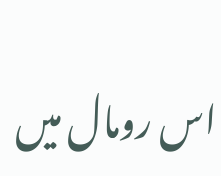اس رومال میں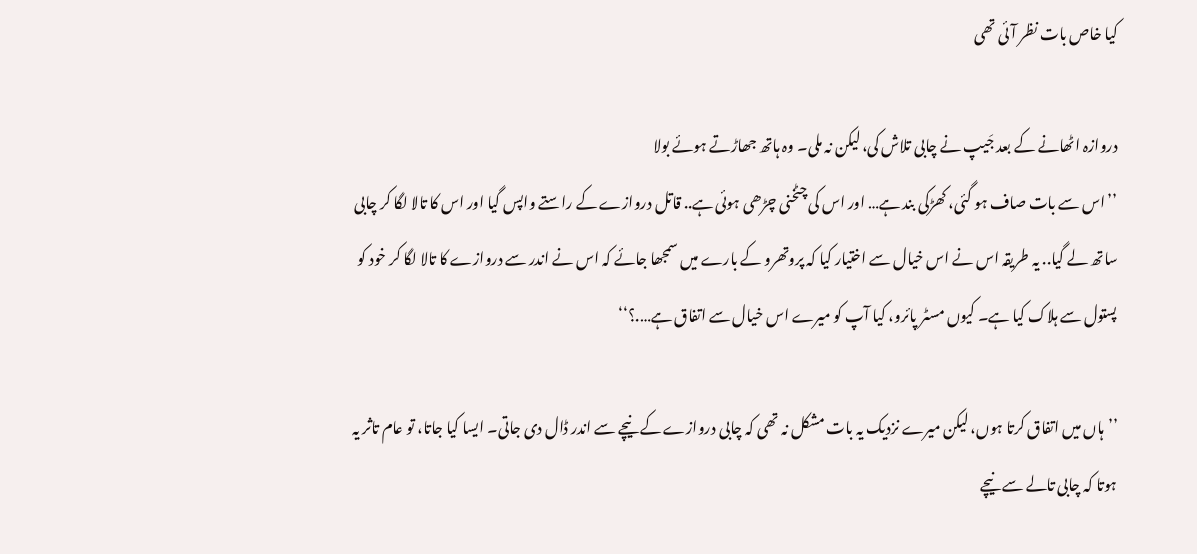کیا خاص بات نظر آئی تھی

دروازہ اٹھانے کے بعد جَیپ نے چابی تلاش کی، لیکن نہ ملی۔ وہ ہاتھ جھاڑتے ہوئے بولا
’’اس سے بات صاف ہو گئی، کھڑکی بند ہے… اور اس کی چٹخنی چڑھی ہوئی ہے.. قاتل دروازے کے راستے واپس گیا اور اس کا تالا لگا کر چابی ساتھ لے گیا.. یہ طریقہ اس نے اس خیال سے اختیار کیا کہ پروتھرو کے بارے میں سمجھا جائے کہ اس نے اندر سے دروازے کا تالا لگا کر خود کو پستول سے ہلاک کیا ہے۔ کیوں مسٹر پائرو، کیا آپ کو میرے اس خیال سے اتفاق ہے….؟‘‘

’’ہاں میں اتفاق کرتا ہوں، لیکن میرے نزدیک یہ بات مشکل نہ تھی کہ چابی دروازے کے نیچے سے اندر ڈال دی جاتی۔ ایسا کیا جاتا، تو عام تاثر یہ ہوتا کہ چابی تالے سے نیچے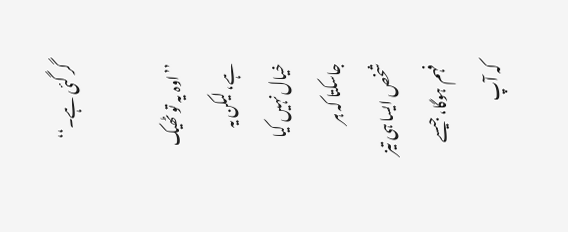گر گئی ہے۔‘‘

’’اوہ یہ تو ٹھیک ہے، لیکن یہ خیال نہیں کیا جاسکتا کہ ہر شخص ایسا ہی تیز فہم ہوگا، جیسے کہ آپ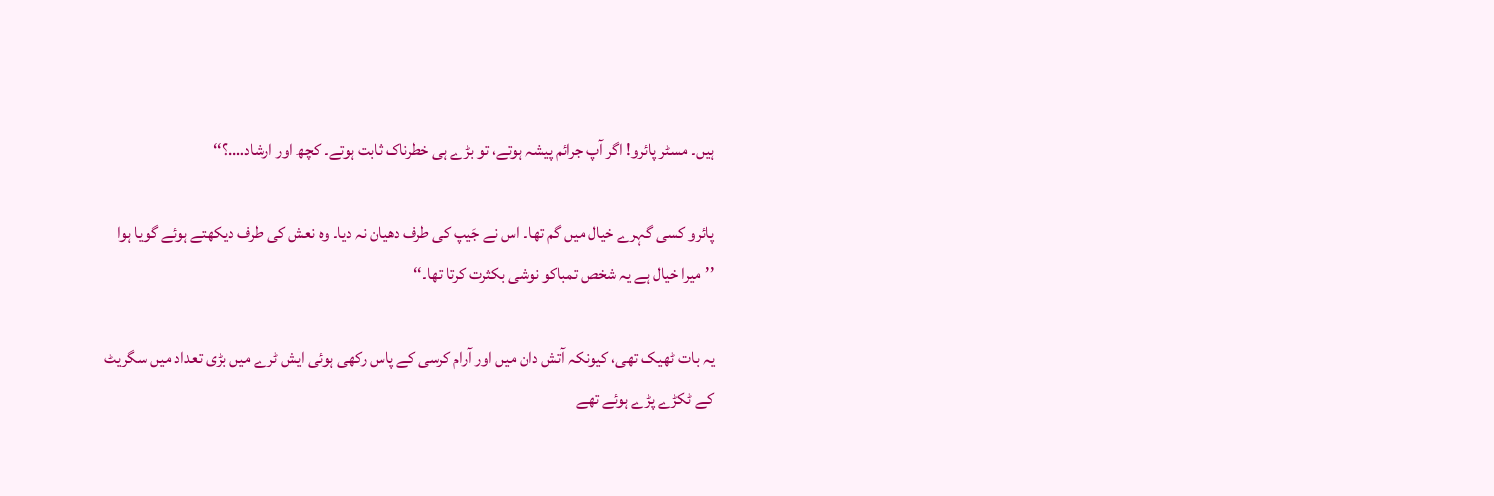ہیں۔ مسٹر پائرو! اگر آپ جرائم پیشہ ہوتے، تو بڑے ہی خطرناک ثابت ہوتے۔ کچھ اور ارشاد….؟‘‘

پائرو کسی گہرے خیال میں گم تھا۔ اس نے جَیپ کی طرف دھیان نہ دیا۔ وہ نعش کی طرف دیکھتے ہوئے گویا ہوا ’’میرا خیال ہے یہ شخص تمباکو نوشی بکثرت کرتا تھا۔‘‘

یہ بات ٹھیک تھی، کیونکہ آتش دان میں اور آرام کرسی کے پاس رکھی ہوئی ایش ٹرے میں بڑی تعداد میں سگریٹ کے ٹکڑے پڑے ہوئے تھے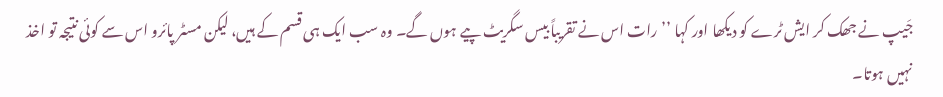جَیپ نے جھک کر ایش ٹرے کو دیکھا اور کہا ’’رات اس نے تقریباً بیس سگریٹ پیے ہوں گے۔ وہ سب ایک ہی قسم کے ہیں، لیکن مسٹر پائرو اس سے کوئی نتیجہ تو اخذ نہیں ہوتا۔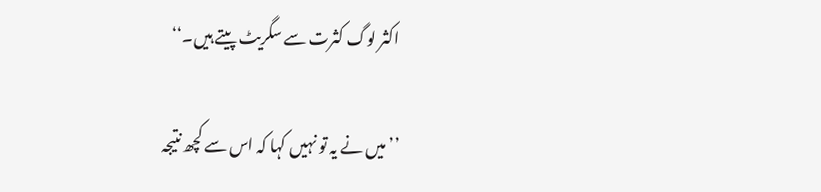اکثر لوگ کثرت سے سگریٹ پیتے ہیں۔‘‘

’’میں نے یہ تو نہیں کہا کہ اس سے کچھ نتیجہ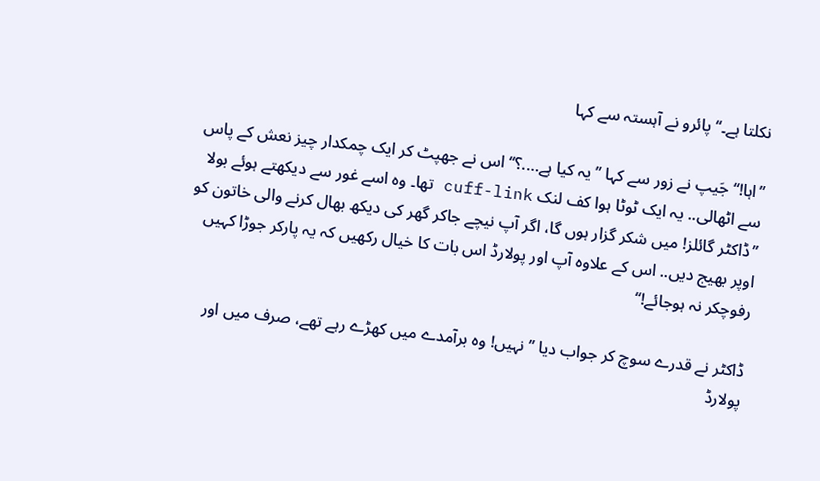نکلتا ہے۔‘‘ پائرو نے آہستہ سے کہا

’’اہا!‘‘ جَیپ نے زور سے کہا ’’یہ کیا ہے….؟‘‘ اس نے جھپٹ کر ایک چمکدار چیز نعش کے پاس سے اٹھالی.. یہ ایک ٹوٹا ہوا کف لنک cuff-link تھا۔ وہ اسے غور سے دیکھتے ہوئے بولا ’’ڈاکٹر گائلز! میں شکر گزار ہوں گا، اگر آپ نیچے جاکر گھر کی دیکھ بھال کرنے والی خاتون کو اوپر بھیج دیں.. اس کے علاوہ آپ اور پولارڈ اس بات کا خیال رکھیں کہ یہ پارکر جوڑا کہیں رفوچکر نہ ہوجائے!‘‘

ڈاکٹر نے قدرے سوچ کر جواب دیا ’’نہیں! وہ برآمدے میں کھڑے رہے تھے، صرف میں اور پولارڈ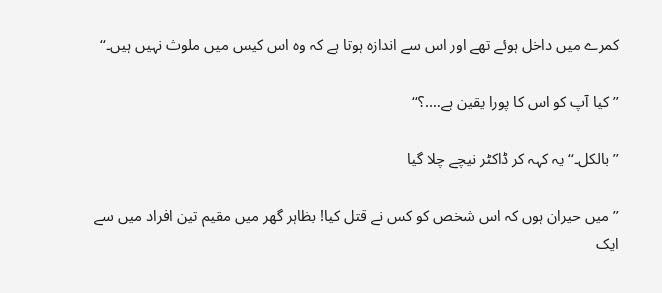کمرے میں داخل ہوئے تھے اور اس سے اندازہ ہوتا ہے کہ وہ اس کیس میں ملوث نہیں ہیں۔‘‘

’’کیا آپ کو اس کا پورا یقین ہے….؟‘‘

’’بالکل۔‘‘ یہ کہہ کر ڈاکٹر نیچے چلا گیا

’’میں حیران ہوں کہ اس شخص کو کس نے قتل کیا! بظاہر گھر میں مقیم تین افراد میں سے ایک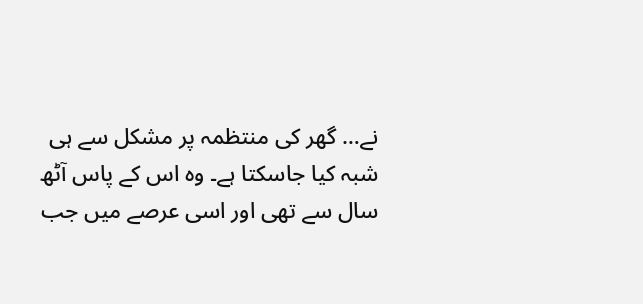نے… گھر کی منتظمہ پر مشکل سے ہی شبہ کیا جاسکتا ہے۔ وہ اس کے پاس آٹھ سال سے تھی اور اسی عرصے میں جب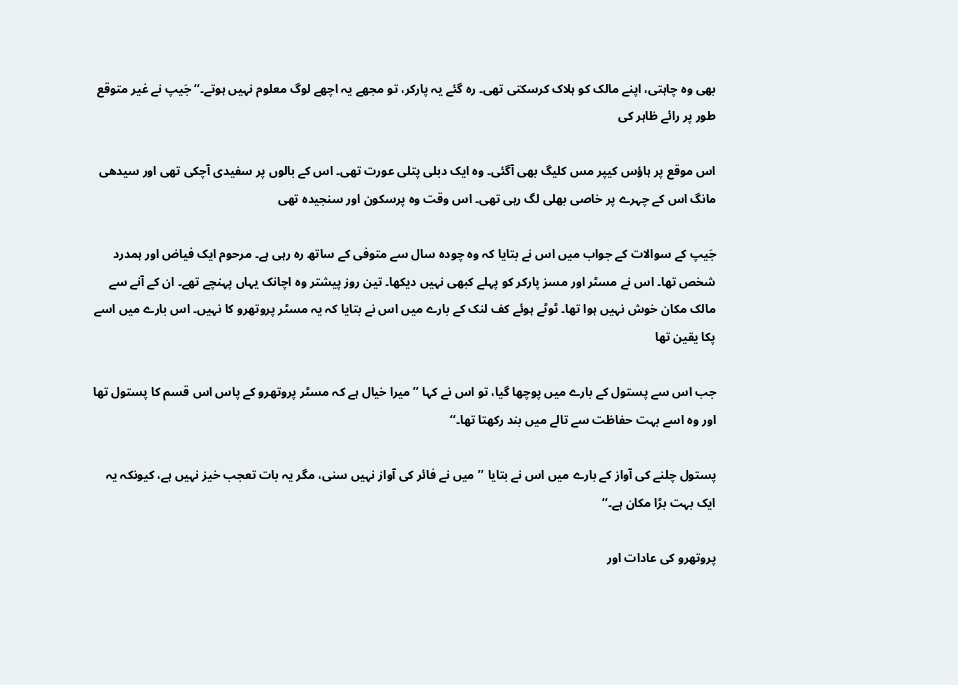بھی وہ چاہتی، اپنے مالک کو ہلاک کرسکتی تھی۔ رہ گئے یہ پارکر، تو مجھے یہ اچھے لوگ معلوم نہیں ہوتے۔‘‘ جَیپ نے غیر متوقع طور پر رائے ظاہر کی

اس موقع پر ہاؤس کیپر مس کلیگ بھی آگئی۔ وہ ایک دبلی پتلی عورت تھی۔ اس کے بالوں پر سفیدی آچکی تھی اور سیدھی مانگ اس کے چہرے پر خاصی بھلی لگ رہی تھی۔ اس وقت وہ پرسکون اور سنجیدہ تھی

جَیپ کے سوالات کے جواب میں اس نے بتایا کہ وہ چودہ سال سے متوفی کے ساتھ رہ رہی ہے۔ مرحوم ایک فیاض اور ہمدرد شخص تھا۔ اس نے مسٹر اور مسز پارکر کو پہلے کبھی نہیں دیکھا۔ تین روز پیشتر وہ اچانک یہاں پہنچے تھے۔ ان کے آنے سے مالک مکان خوش نہیں ہوا تھا۔ ٹوٹے ہوئے کف لنک کے بارے میں اس نے بتایا کہ یہ مسٹر پروتھرو کا نہیں۔ اس بارے میں اسے پکا یقین تھا

جب اس سے پستول کے بارے میں پوچھا گیا، تو اس نے کہا ’’میرا خیال ہے کہ مسٹر پروتھرو کے پاس اس قسم کا پستول تھا اور وہ اسے بہت حفاظت سے تالے میں بند رکھتا تھا۔‘‘

پستول چلنے کی آواز کے بارے میں اس نے بتایا ’’میں نے فائر کی آواز نہیں سنی، مگر یہ بات تعجب خیز نہیں ہے، کیونکہ یہ ایک بہت بڑا مکان ہے۔‘‘

پروتھرو کی عادات اور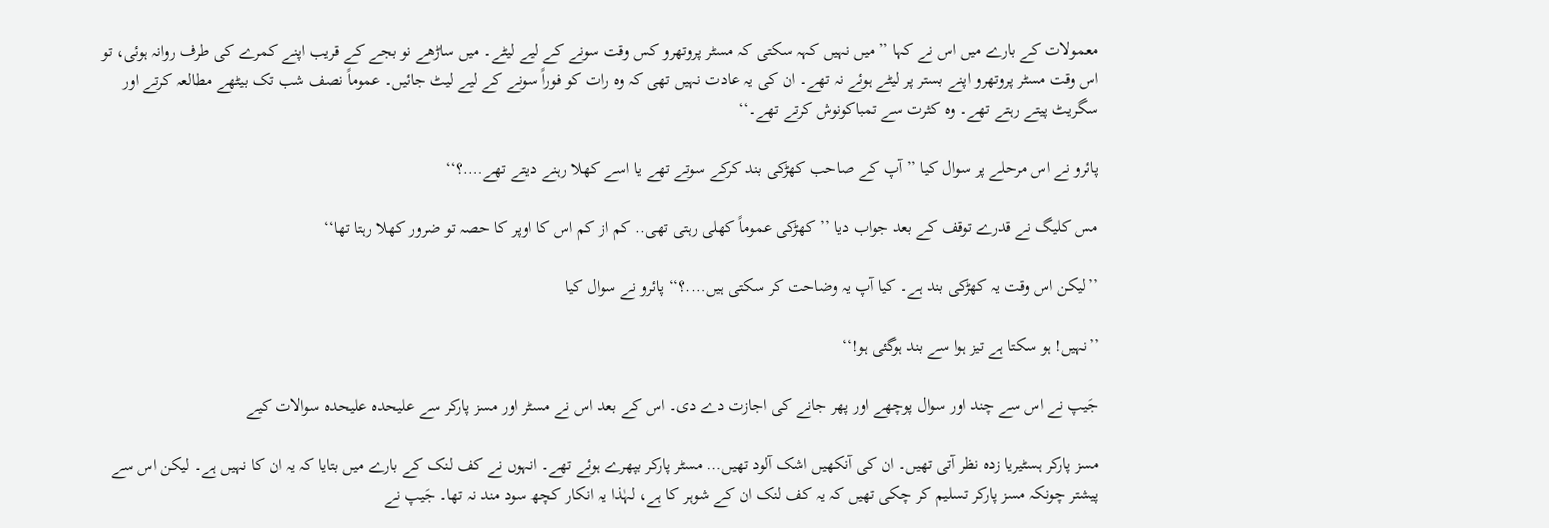معمولات کے بارے میں اس نے کہا ’’میں نہیں کہہ سکتی کہ مسٹر پروتھرو کس وقت سونے کے لیے لیٹے۔ میں ساڑھے نو بجے کے قریب اپنے کمرے کی طرف روانہ ہوئی، تو اس وقت مسٹر پروتھرو اپنے بستر پر لیٹے ہوئے نہ تھے۔ ان کی یہ عادت نہیں تھی کہ وہ رات کو فوراً سونے کے لیے لیٹ جائیں۔ عموماً نصف شب تک بیٹھے مطالعہ کرتے اور سگریٹ پیتے رہتے تھے۔ وہ کثرت سے تمباکونوش کرتے تھے۔‘‘

پائرو نے اس مرحلے پر سوال کیا ’’آپ کے صاحب کھڑکی بند کرکے سوتے تھے یا اسے کھلا رہنے دیتے تھے….؟‘‘

مس کلیگ نے قدرے توقف کے بعد جواب دیا ’’کھڑکی عموماً کھلی رہتی تھی.. کم از کم اس کا اوپر کا حصہ تو ضرور کھلا رہتا تھا‘‘

’’لیکن اس وقت یہ کھڑکی بند ہے۔ کیا آپ یہ وضاحت کر سکتی ہیں….؟‘‘ پائرو نے سوال کیا

’’نہیں! ہو سکتا ہے تیز ہوا سے بند ہوگئی ہو!‘‘

جَیپ نے اس سے چند اور سوال پوچھے اور پھر جانے کی اجازت دے دی۔ اس کے بعد اس نے مسٹر اور مسز پارکر سے علیحدہ علیحدہ سوالات کیے

مسز پارکر ہسٹیریا زدہ نظر آتی تھیں۔ ان کی آنکھیں اشک آلود تھیں… مسٹر پارکر بپھرے ہوئے تھے۔ انہوں نے کف لنک کے بارے میں بتایا کہ یہ ان کا نہیں ہے۔ لیکن اس سے پیشتر چونکہ مسز پارکر تسلیم کر چکی تھیں کہ یہ کف لنک ان کے شوہر کا ہے، لہٰذا یہ انکار کچھ سود مند نہ تھا۔ جَیپ نے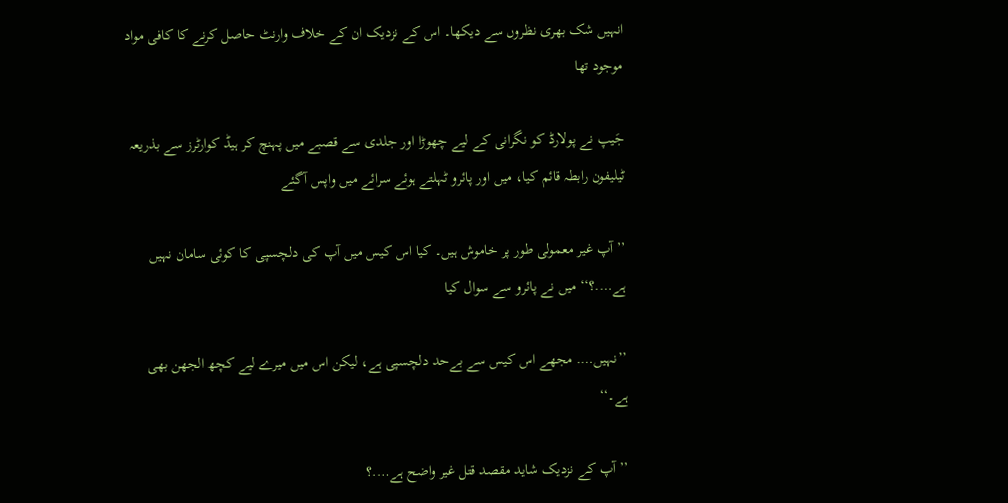انہیں شک بھری نظروں سے دیکھا۔ اس کے نزدیک ان کے خلاف وارنٹ حاصل کرنے کا کافی مواد موجود تھا

جَیپ نے پولارڈ کو نگرانی کے لیے چھوڑا اور جلدی سے قصبے میں پہنچ کر ہیڈ کوارٹرز سے بذریعہ ٹیلیفون رابطہ قائم کیا، میں اور پائرو ٹہلتے ہوئے سرائے میں واپس آگئے

’’آپ غیر معمولی طور پر خاموش ہیں۔ کیا اس کیس میں آپ کی دلچسپی کا کوئی سامان نہیں ہے….؟‘‘ میں نے پائرو سے سوال کیا

’’نہیں…. مجھے اس کیس سے بےحد دلچسپی ہے، لیکن اس میں میرے لیے کچھ الجھن بھی ہے۔‘‘

’’آپ کے نزدیک شاید مقصد قتل غیر واضح ہے….؟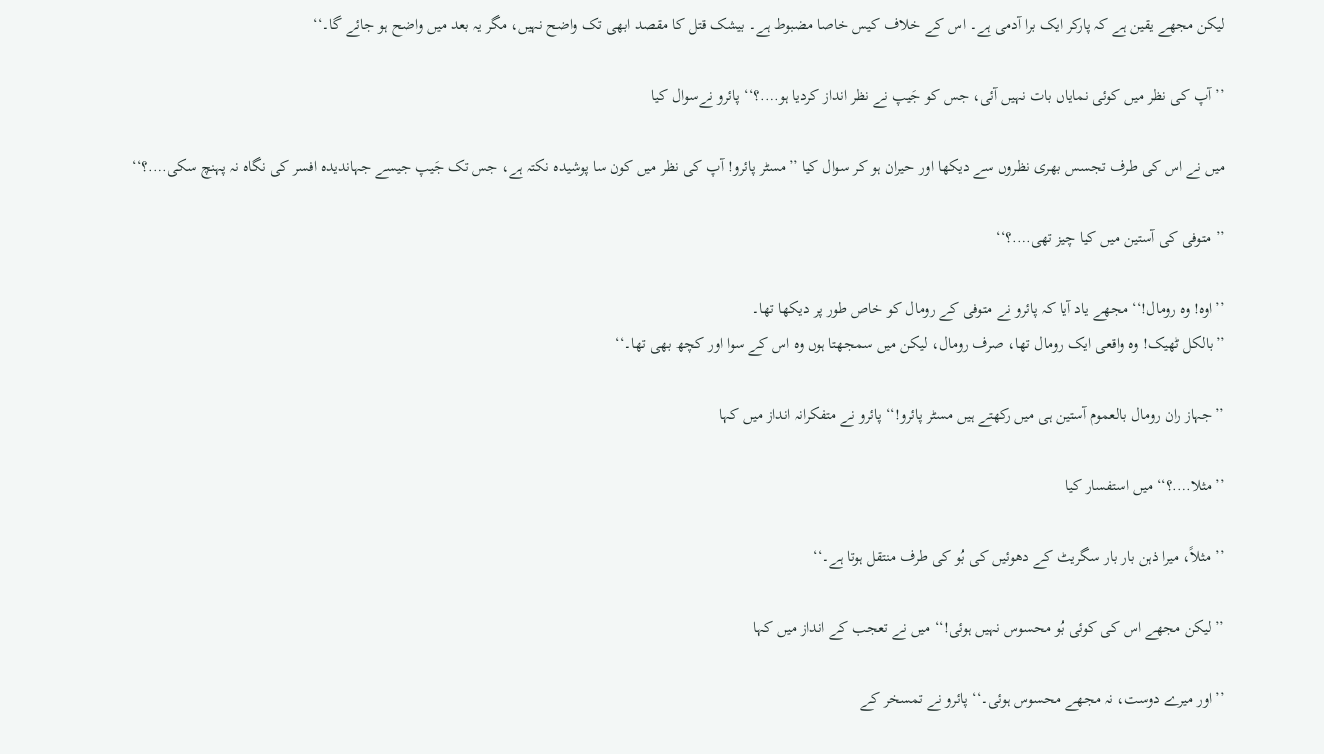لیکن مجھے یقین ہے کہ پارکر ایک برا آدمی ہے۔ اس کے خلاف کیس خاصا مضبوط ہے۔ بیشک قتل کا مقصد ابھی تک واضح نہیں، مگر یہ بعد میں واضح ہو جائے گا۔‘‘

’’آپ کی نظر میں کوئی نمایاں بات نہیں آئی، جس کو جَیپ نے نظر انداز کردیا ہو….؟‘‘ پائرو نےسوال کیا

میں نے اس کی طرف تجسس بھری نظروں سے دیکھا اور حیران ہو کر سوال کیا ’’مسٹر پائرو! آپ کی نظر میں کون سا پوشیدہ نکتہ ہے، جس تک جَیپ جیسے جہاندیدہ افسر کی نگاہ نہ پہنچ سکی….؟‘‘

’’متوفی کی آستین میں کیا چیز تھی….؟‘‘

’’اوہ! وہ رومال!‘‘ مجھے یاد آیا کہ پائرو نے متوفی کے رومال کو خاص طور پر دیکھا تھا۔
’’بالکل ٹھیک! وہ واقعی ایک رومال تھا، صرف رومال، لیکن میں سمجھتا ہوں وہ اس کے سوا اور کچھ بھی تھا۔‘‘

’’جہاز ران رومال بالعموم آستین ہی میں رکھتے ہیں مسٹر پائرو!‘‘ پائرو نے متفکرانہ انداز میں کہا

’’مثلا….؟‘‘ میں استفسار کیا

’’مثلاً، میرا ذہن بار بار سگریٹ کے دھوئیں کی بُو کی طرف منتقل ہوتا ہے۔‘‘

’’لیکن مجھے اس کی کوئی بُو محسوس نہیں ہوئی!‘‘ میں نے تعجب کے انداز میں کہا

’’اور میرے دوست، نہ مجھے محسوس ہوئی۔‘‘ پائرو نے تمسخر کے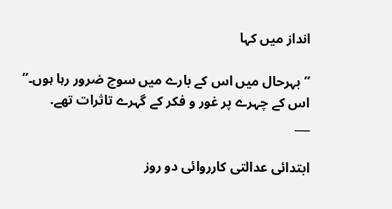انداز میں کہا

’’بہرحال میں اس کے بارے میں سوچ ضرور رہا ہوں۔‘‘ اس کے چہرے پر غور و فکر کے گہرے تاثرات تھے.
___

ابتدائی عدالتی کارروائی دو روز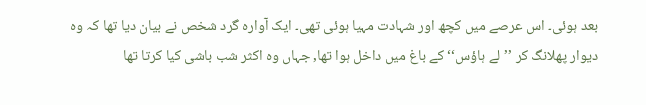بعد ہوئی۔ اس عرصے میں کچھ اور شہادت مہیا ہوئی تھی۔ ایک آوارہ گرد شخص نے بیان دیا تھا کہ وہ دیوار پھلانگ کر ’’لے ہاؤس‘‘ کے باغ میں داخل ہوا تھا, جہاں وہ اکثر شب باشی کیا کرتا تھا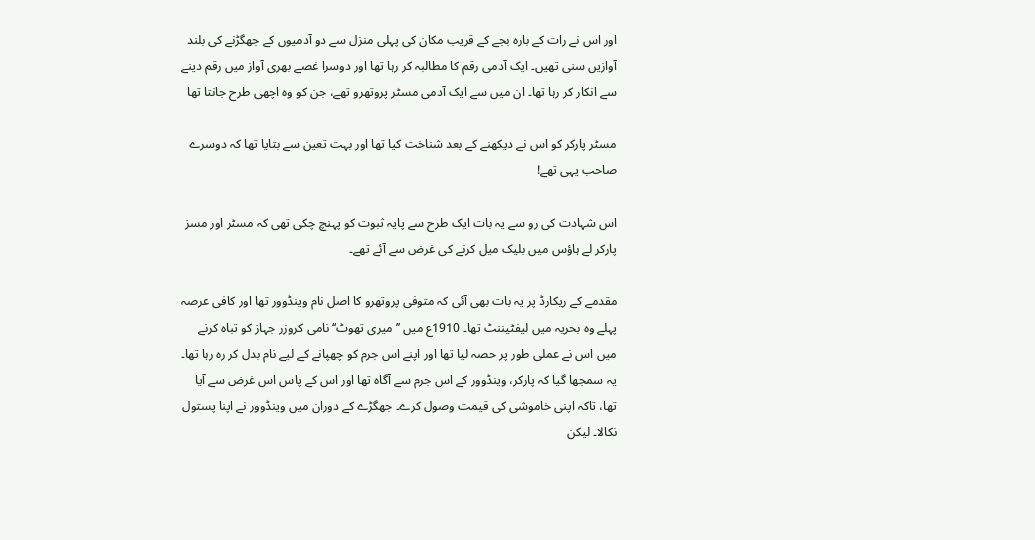اور اس نے رات کے بارہ بجے کے قریب مکان کی پہلی منزل سے دو آدمیوں کے جھگڑنے کی بلند آوازیں سنی تھیں۔ ایک آدمی رقم کا مطالبہ کر رہا تھا اور دوسرا غصے بھری آواز میں رقم دینے سے انکار کر رہا تھا۔ ان میں سے ایک آدمی مسٹر پروتھرو تھے، جن کو وہ اچھی طرح جانتا تھا

مسٹر پارکر کو اس نے دیکھنے کے بعد شناخت کیا تھا اور بہت تعین سے بتایا تھا کہ دوسرے صاحب یہی تھے!

اس شہادت کی رو سے یہ بات ایک طرح سے پایہ ثبوت کو پہنچ چکی تھی کہ مسٹر اور مسز پارکر لے ہاؤس میں بلیک میل کرنے کی غرض سے آئے تھے۔

مقدمے کے ریکارڈ پر یہ بات بھی آئی کہ متوفی پروتھرو کا اصل نام وینڈوور تھا اور کافی عرصہ پہلے وہ بحریہ میں لیفٹیننٹ تھا۔ 1910ع میں ’’میری تھوٹ‘‘ نامی کروزر جہاز کو تباہ کرنے میں اس نے عملی طور پر حصہ لیا تھا اور اپنے اس جرم کو چھپانے کے لیے نام بدل کر رہ رہا تھا۔ یہ سمجھا گیا کہ پارکر، وینڈوور کے اس جرم سے آگاہ تھا اور اس کے پاس اس غرض سے آیا تھا، تاکہ اپنی خاموشی کی قیمت وصول کرے۔ جھگڑے کے دوران میں وینڈوور نے اپنا پستول نکالا۔ لیکن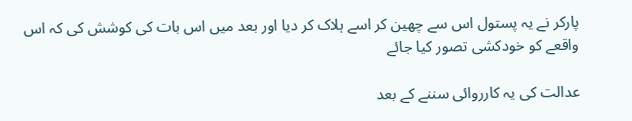پارکر نے یہ پستول اس سے چھین کر اسے ہلاک کر دیا اور بعد میں اس بات کی کوشش کی کہ اس واقعے کو خودکشی تصور کیا جائے

عدالت کی یہ کارروائی سننے کے بعد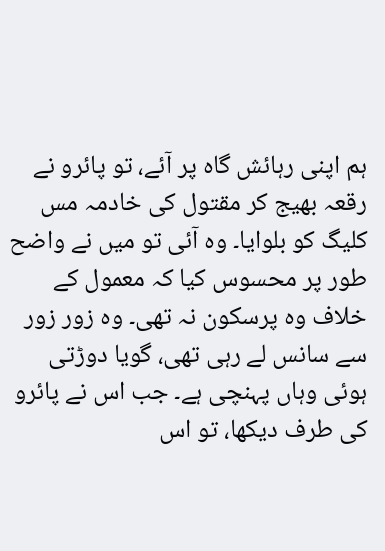ہم اپنی رہائش گاہ پر آئے، تو پائرو نے رقعہ بھیج کر مقتول کی خادمہ مس کلیگ کو بلوایا۔ وہ آئی تو میں نے واضح طور پر محسوس کیا کہ معمول کے خلاف وہ پرسکون نہ تھی۔ وہ زور زور سے سانس لے رہی تھی، گویا دوڑتی ہوئی وہاں پہنچی ہے۔ جب اس نے پائرو کی طرف دیکھا، تو اس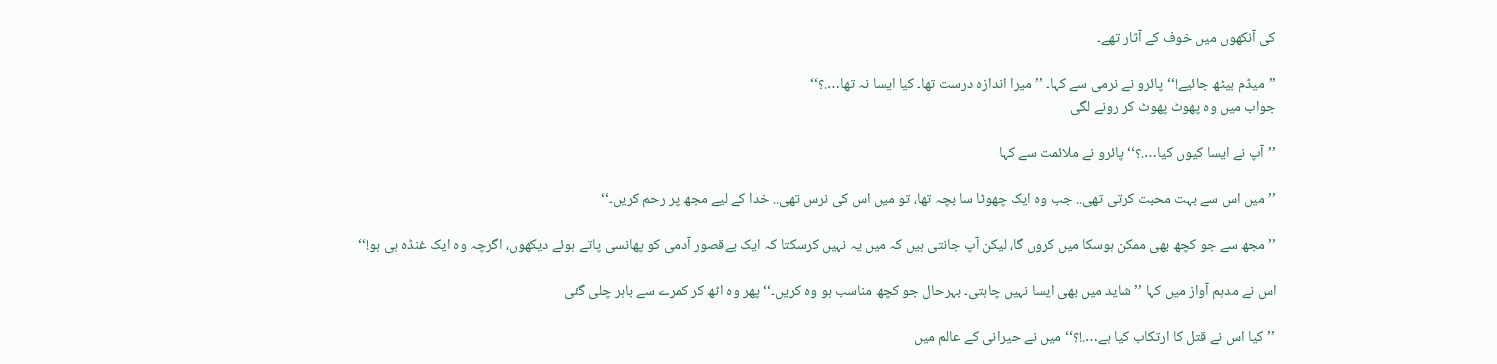کی آنکھوں میں خوف کے آثار تھے۔

”میڈم بیٹھ جائیے!‘‘ پائرو نے نرمی سے کہا۔ ’’میرا اندازہ درست تھا۔ کیا ایسا نہ تھا….؟‘‘
جواب میں وہ پھوٹ پھوٹ کر رونے لگی

’’آپ نے ایسا کیوں کیا….؟‘‘ پائرو نے ملائمت سے کہا

’’میں اس سے بہت محبت کرتی تھی.. جب وہ ایک چھوٹا سا بچہ تھا، تو میں اس کی نرس تھی.. خدا کے لیے مجھ پر رحم کریں۔‘‘

’’مجھ سے جو کچھ بھی ممکن ہوسکا میں کروں گا، لیکن آپ جانتی ہیں کہ میں یہ نہیں کرسکتا کہ ایک بےقصور آدمی کو پھانسی پاتے ہوئے دیکھوں، اگرچہ وہ ایک غنڈہ ہی ہو!‘‘

اس نے مدہم آواز میں کہا ’’شاید میں بھی ایسا نہیں چاہتی۔ بہرحال جو کچھ مناسب ہو وہ کریں۔‘‘ پھر وہ اٹھ کر کمرے سے باہر چلی گئی

’’کیا اس نے قتل کا ارتکاب کیا ہے….!؟‘‘ میں نے حیرانی کے عالم میں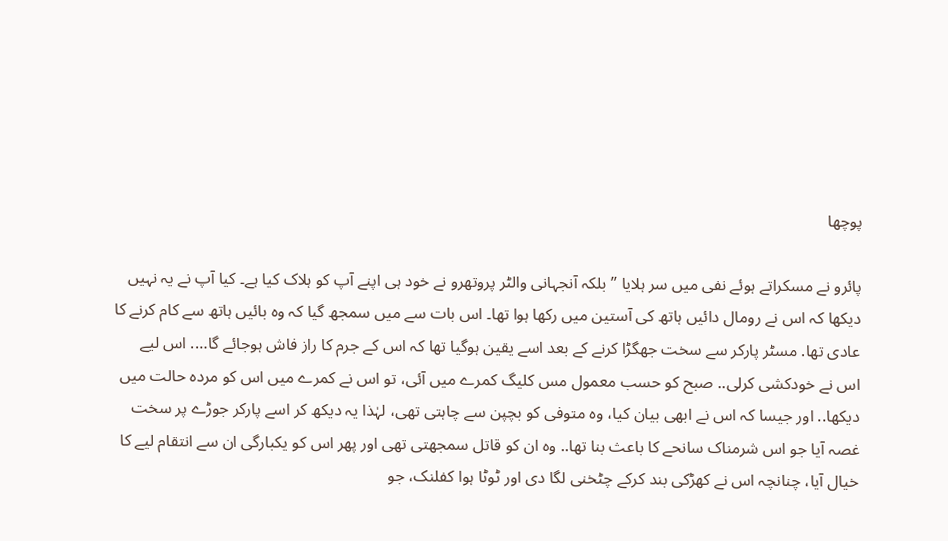پوچھا

پائرو نے مسکراتے ہوئے نفی میں سر ہلایا ’’بلکہ آنجہانی والٹر پروتھرو نے خود ہی اپنے آپ کو ہلاک کیا ہے۔ کیا آپ نے یہ نہیں دیکھا کہ اس نے رومال دائیں ہاتھ کی آستین میں رکھا ہوا تھا۔ اس بات سے میں سمجھ گیا کہ وہ بائیں ہاتھ سے کام کرنے کا عادی تھا. مسٹر پارکر سے سخت جھگڑا کرنے کے بعد اسے یقین ہوگیا تھا کہ اس کے جرم کا راز فاش ہوجائے گا…. اس لیے اس نے خودکشی کرلی.. صبح کو حسب معمول مس کلیگ کمرے میں آئی، تو اس نے کمرے میں اس کو مردہ حالت میں دیکھا.. اور جیسا کہ اس نے ابھی بیان کیا، وہ متوفی کو بچپن سے چاہتی تھی، لہٰذا یہ دیکھ کر اسے پارکر جوڑے پر سخت غصہ آیا جو اس شرمناک سانحے کا باعث بنا تھا.. وہ ان کو قاتل سمجھتی تھی اور پھر اس کو یکبارگی ان سے انتقام لیے کا خیال آیا، چنانچہ اس نے کھڑکی بند کرکے چٹخنی لگا دی اور ٹوٹا ہوا کفلنک، جو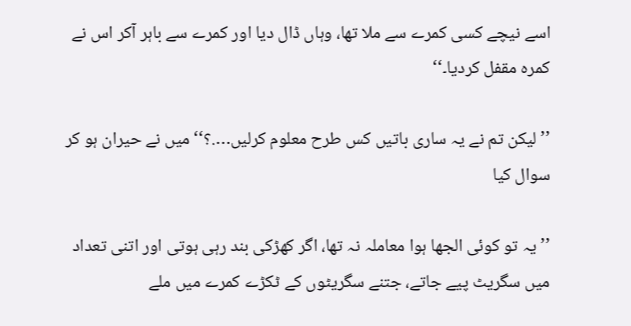اسے نیچے کسی کمرے سے ملا تھا، وہاں ڈال دیا اور کمرے سے باہر آکر اس نے کمرہ مقفل کردیا۔‘‘

’’لیکن تم نے یہ ساری باتیں کس طرح معلوم کرلیں….؟‘‘ میں نے حیران ہو کر سوال کیا

’’یہ تو کوئی الجھا ہوا معاملہ نہ تھا، اگر کھڑکی بند رہی ہوتی اور اتنی تعداد میں سگریٹ پیے جاتے، جتنے سگریٹوں کے ٹکڑے کمرے میں ملے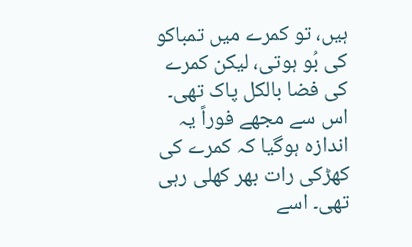ہیں، تو کمرے میں تمباکو کی بُو ہوتی، لیکن کمرے کی فضا بالکل پاک تھی۔ اس سے مجھے فوراً یہ اندازہ ہوگیا کہ کمرے کی کھڑکی رات بھر کھلی رہی تھی۔ اسے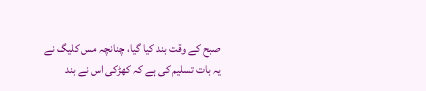صبح کے وقت بند کیا گیا، چنانچہ مس کلیگ نے یہ بات تسلیم کی ہے کہ کھڑکی اس نے بند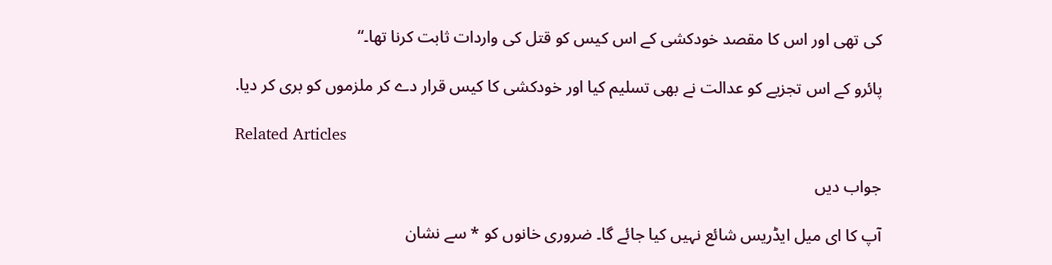کی تھی اور اس کا مقصد خودکشی کے اس کیس کو قتل کی واردات ثابت کرنا تھا۔“

پائرو کے اس تجزیے کو عدالت نے بھی تسلیم کیا اور خودکشی کا کیس قرار دے کر ملزموں کو بری کر دیا.

Related Articles

جواب دیں

آپ کا ای میل ایڈریس شائع نہیں کیا جائے گا۔ ضروری خانوں کو * سے نشان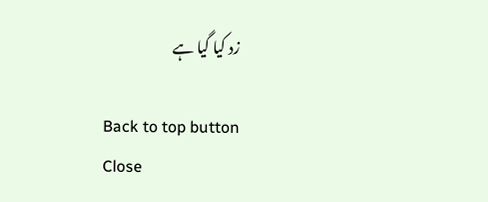زد کیا گیا ہے

Back to top button
Close